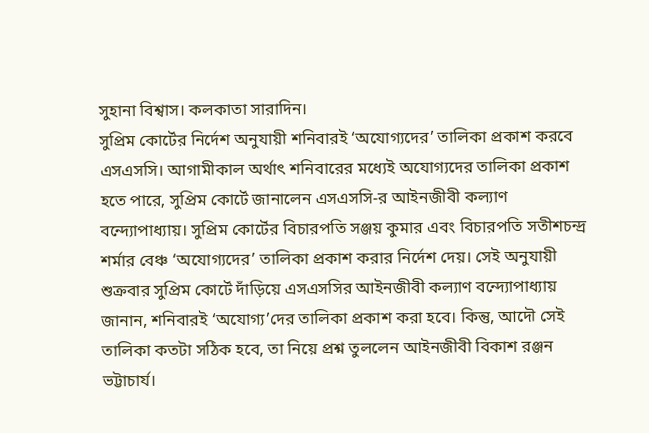সুহানা বিশ্বাস। কলকাতা সারাদিন।
সুপ্রিম কোর্টের নির্দেশ অনুযায়ী শনিবারই ‘অযোগ্যদের’ তালিকা প্রকাশ করবে এসএসসি। আগামীকাল অর্থাৎ শনিবারের মধ্যেই অযোগ্যদের তালিকা প্রকাশ হতে পারে, সুপ্রিম কোর্টে জানালেন এসএসসি-র আইনজীবী কল্যাণ বন্দ্যোপাধ্যায়। সুপ্রিম কোর্টের বিচারপতি সঞ্জয় কুমার এবং বিচারপতি সতীশচন্দ্র শর্মার বেঞ্চ ‘অযোগ্যদের’ তালিকা প্রকাশ করার নির্দেশ দেয়। সেই অনুযায়ী শুক্রবার সুপ্রিম কোর্টে দাঁড়িয়ে এসএসসির আইনজীবী কল্যাণ বন্দ্যোপাধ্যায় জানান, শনিবারই ‘অযোগ্য’দের তালিকা প্রকাশ করা হবে। কিন্তু, আদৌ সেই তালিকা কতটা সঠিক হবে, তা নিয়ে প্রশ্ন তুললেন আইনজীবী বিকাশ রঞ্জন ভট্টাচার্য।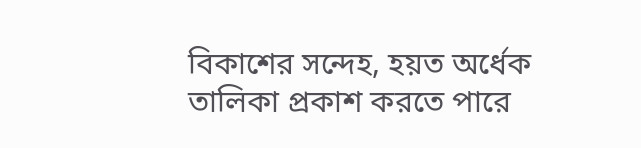বিকাশের সন্দেহ, হয়ত অর্ধেক তালিকা প্রকাশ করতে পারে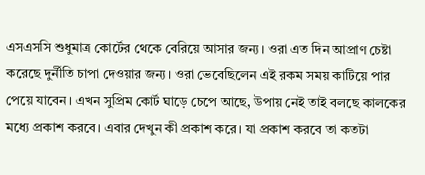এসএসসি শুধুমাত্র কোর্টের থেকে বেরিয়ে আসার জন্য। ওরা এত দিন আপ্রাণ চেষ্টা করেছে দুর্নীতি চাপা দেওয়ার জন্য। ওরা ভেবেছিলেন এই রকম সময় কাটিয়ে পার পেয়ে যাবেন। এখন সুপ্রিম কোর্ট ঘাড়ে চেপে আছে, উপায় নেই তাই বলছে কালকের মধ্যে প্রকাশ করবে। এবার দেখুন কী প্রকাশ করে। যা প্রকাশ করবে তা কতটা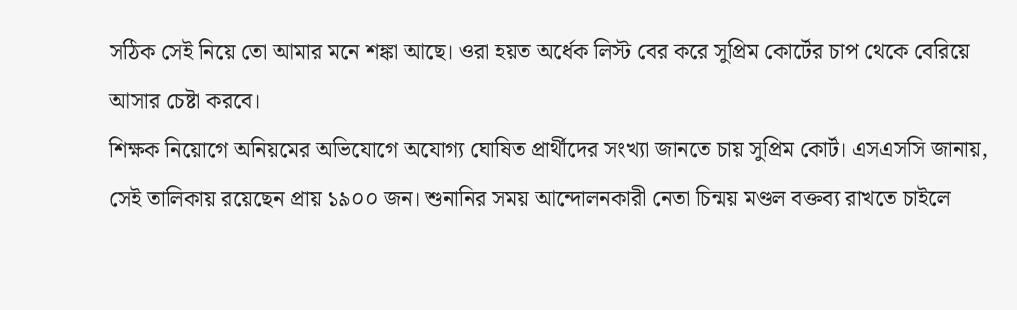সঠিক সেই নিয়ে তো আমার মনে শঙ্কা আছে। ওরা হয়ত অর্ধেক লিস্ট বের করে সুপ্রিম কোর্টের চাপ থেকে বেরিয়ে আসার চেষ্টা করবে।
শিক্ষক নিয়োগে অনিয়মের অভিযোগে অযোগ্য ঘোষিত প্রার্থীদের সংখ্যা জানতে চায় সুপ্রিম কোর্ট। এসএসসি জানায়, সেই তালিকায় রয়েছেন প্রায় ১৯০০ জন। শুনানির সময় আন্দোলনকারী নেতা চিন্ময় মণ্ডল বক্তব্য রাখতে চাইলে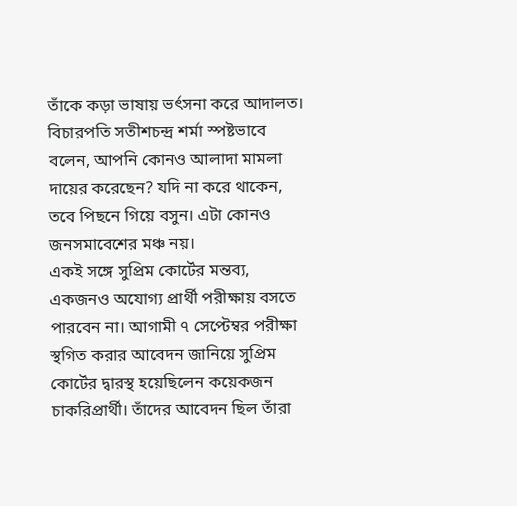তাঁকে কড়া ভাষায় ভর্ৎসনা করে আদালত। বিচারপতি সতীশচন্দ্র শর্মা স্পষ্টভাবে বলেন, আপনি কোনও আলাদা মামলা দায়ের করেছেন? যদি না করে থাকেন, তবে পিছনে গিয়ে বসুন। এটা কোনও জনসমাবেশের মঞ্চ নয়।
একই সঙ্গে সুপ্রিম কোর্টের মন্তব্য, একজনও অযোগ্য প্রার্থী পরীক্ষায় বসতে পারবেন না। আগামী ৭ সেপ্টেম্বর পরীক্ষা স্থগিত করার আবেদন জানিয়ে সুপ্রিম কোর্টের দ্বারস্থ হয়েছিলেন কয়েকজন চাকরিপ্রার্থী। তাঁদের আবেদন ছিল তাঁরা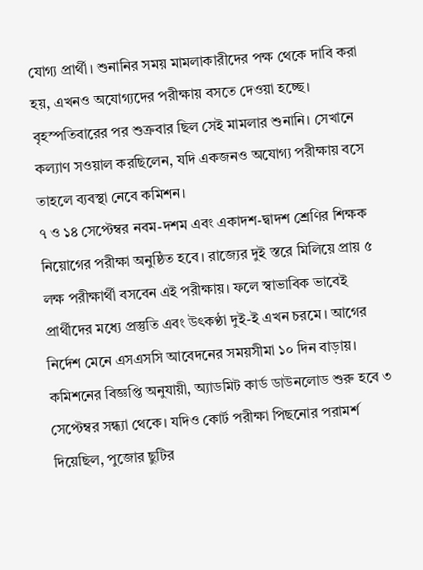যোগ্য প্রার্থী। শুনানির সময় মামলাকারীদের পক্ষ থেকে দাবি করা হয়, এখনও অযোগ্যদের পরীক্ষায় বসতে দেওয়া হচ্ছে। বৃহস্পতিবারের পর শুক্রবার ছিল সেই মামলার শুনানি। সেখানে কল্যাণ সওয়াল করছিলেন, যদি একজনও অযোগ্য পরীক্ষায় বসে তাহলে ব্যবস্থা নেবে কমিশন।
৭ ও ১৪ সেপ্টেম্বর নবম-দশম এবং একাদশ-দ্বাদশ শ্রেণির শিক্ষক নিয়োগের পরীক্ষা অনুষ্ঠিত হবে। রাজ্যের দুই স্তরে মিলিয়ে প্রায় ৫ লক্ষ পরীক্ষার্থী বসবেন এই পরীক্ষায়। ফলে স্বাভাবিক ভাবেই প্রার্থীদের মধ্যে প্রস্তুতি এবং উৎকণ্ঠা দুই-ই এখন চরমে। আগের নির্দেশ মেনে এসএসসি আবেদনের সময়সীমা ১০ দিন বাড়ায়। কমিশনের বিজ্ঞপ্তি অনুযায়ী, অ্যাডমিট কার্ড ডাউনলোড শুরু হবে ৩ সেপ্টেম্বর সন্ধ্যা থেকে। যদিও কোর্ট পরীক্ষা পিছনোর পরামর্শ দিয়েছিল, পুজোর ছুটির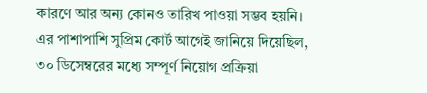কারণে আর অন্য কোনও তারিখ পাওয়া সম্ভব হয়নি।
এর পাশাপাশি সুপ্রিম কোর্ট আগেই জানিয়ে দিয়েছিল, ৩০ ডিসেম্বরের মধ্যে সম্পূর্ণ নিয়োগ প্রক্রিয়া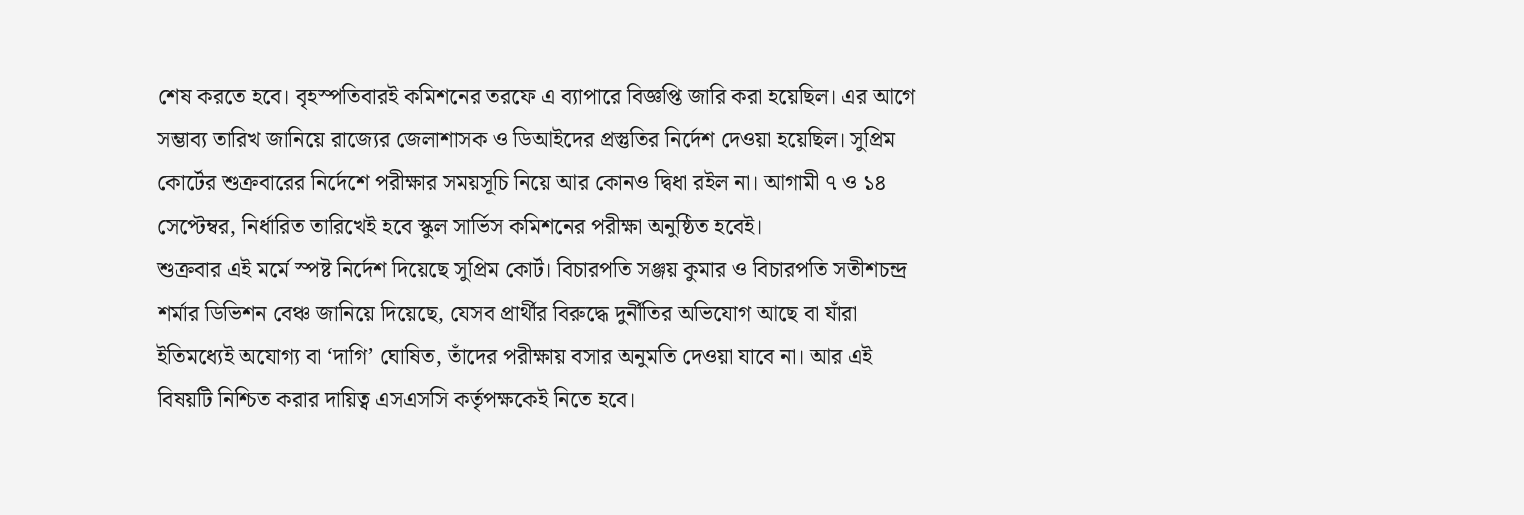শেষ করতে হবে। বৃহস্পতিবারই কমিশনের তরফে এ ব্যাপারে বিজ্ঞপ্তি জারি করা হয়েছিল। এর আগে সম্ভাব্য তারিখ জানিয়ে রাজ্যের জেলাশাসক ও ডিআইদের প্রস্তুতির নির্দেশ দেওয়া হয়েছিল। সুপ্রিম কোর্টের শুক্রবারের নির্দেশে পরীক্ষার সময়সূচি নিয়ে আর কোনও দ্বিধা রইল না। আগামী ৭ ও ১৪ সেপ্টেম্বর, নির্ধারিত তারিখেই হবে স্কুল সার্ভিস কমিশনের পরীক্ষা অনুষ্ঠিত হবেই।
শুক্রবার এই মর্মে স্পষ্ট নির্দেশ দিয়েছে সুপ্রিম কোর্ট। বিচারপতি সঞ্জয় কুমার ও বিচারপতি সতীশচন্দ্র শর্মার ডিভিশন বেঞ্চ জানিয়ে দিয়েছে, যেসব প্রার্থীর বিরুদ্ধে দুর্নীতির অভিযোগ আছে বা যাঁরা ইতিমধ্যেই অযোগ্য বা ‘দাগি’ ঘোষিত, তাঁদের পরীক্ষায় বসার অনুমতি দেওয়া যাবে না। আর এই বিষয়টি নিশ্চিত করার দায়িত্ব এসএসসি কর্তৃপক্ষকেই নিতে হবে।